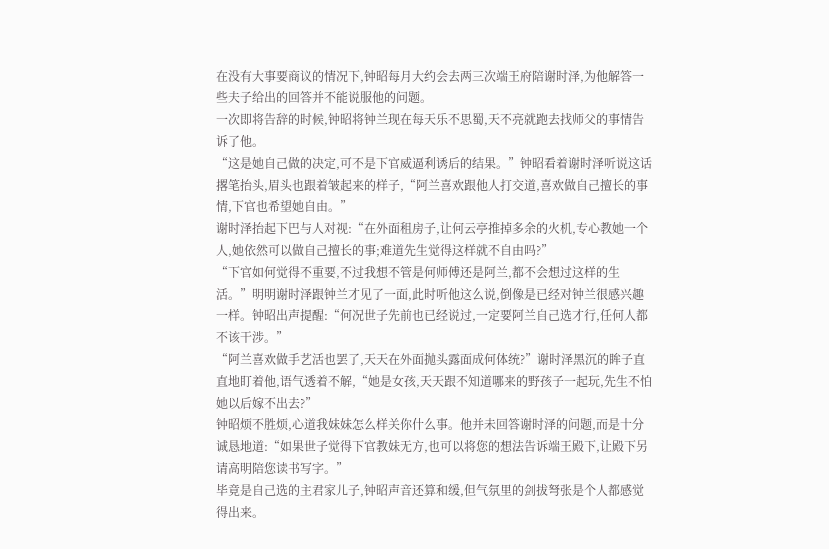在没有大事要商议的情况下,钟昭每月大约会去两三次端王府陪谢时泽,为他解答一些夫子给出的回答并不能说服他的问题。
一次即将告辞的时候,钟昭将钟兰现在每天乐不思蜀,天不亮就跑去找师父的事情告诉了他。
“这是她自己做的决定,可不是下官威逼利诱后的结果。”钟昭看着谢时泽听说这话撂笔抬头,眉头也跟着皱起来的样子,“阿兰喜欢跟他人打交道,喜欢做自己擅长的事情,下官也希望她自由。”
谢时泽抬起下巴与人对视:“在外面租房子,让何云亭推掉多余的火机,专心教她一个人,她依然可以做自己擅长的事;难道先生觉得这样就不自由吗?”
“下官如何觉得不重要,不过我想不管是何师傅还是阿兰,都不会想过这样的生活。”明明谢时泽跟钟兰才见了一面,此时听他这么说,倒像是已经对钟兰很感兴趣一样。钟昭出声提醒:“何况世子先前也已经说过,一定要阿兰自己选才行,任何人都不该干涉。”
“阿兰喜欢做手艺活也罢了,天天在外面抛头露面成何体统?”谢时泽黑沉的眸子直直地盯着他,语气透着不解,“她是女孩,天天跟不知道哪来的野孩子一起玩,先生不怕她以后嫁不出去?”
钟昭烦不胜烦,心道我妹妹怎么样关你什么事。他并未回答谢时泽的问题,而是十分诚恳地道:“如果世子觉得下官教妹无方,也可以将您的想法告诉端王殿下,让殿下另请高明陪您读书写字。”
毕竟是自己选的主君家儿子,钟昭声音还算和缓,但气氛里的剑拔弩张是个人都感觉得出来。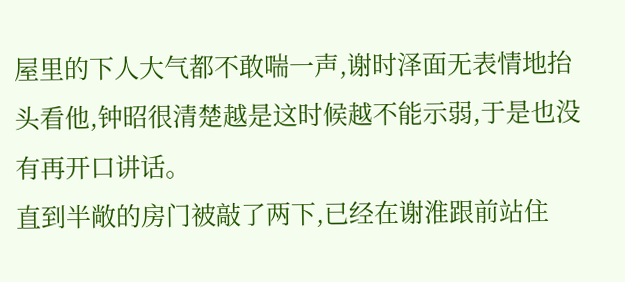屋里的下人大气都不敢喘一声,谢时泽面无表情地抬头看他,钟昭很清楚越是这时候越不能示弱,于是也没有再开口讲话。
直到半敞的房门被敲了两下,已经在谢淮跟前站住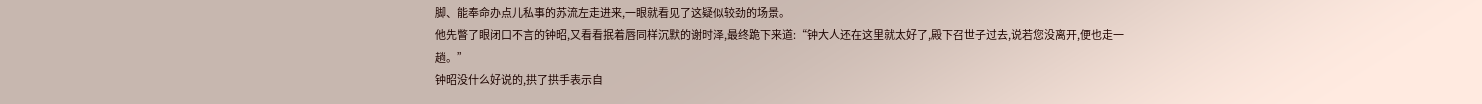脚、能奉命办点儿私事的苏流左走进来,一眼就看见了这疑似较劲的场景。
他先瞥了眼闭口不言的钟昭,又看看抿着唇同样沉默的谢时泽,最终跪下来道:“钟大人还在这里就太好了,殿下召世子过去,说若您没离开,便也走一趟。”
钟昭没什么好说的,拱了拱手表示自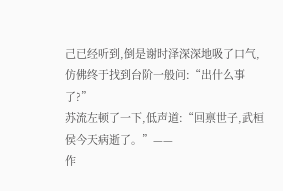己已经听到,倒是谢时泽深深地吸了口气,仿佛终于找到台阶一般问:“出什么事了?”
苏流左顿了一下,低声道:“回禀世子,武桓侯今天病逝了。”——
作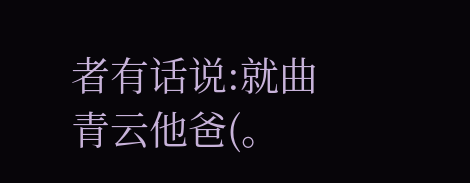者有话说:就曲青云他爸(。